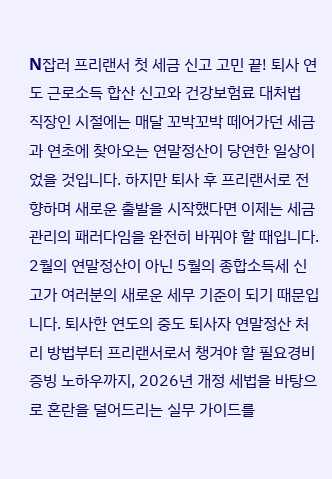N잡러 프리랜서 첫 세금 신고 고민 끝! 퇴사 연도 근로소득 합산 신고와 건강보험료 대처법
직장인 시절에는 매달 꼬박꼬박 떼어가던 세금과 연초에 찾아오는 연말정산이 당연한 일상이었을 것입니다. 하지만 퇴사 후 프리랜서로 전향하며 새로운 출발을 시작했다면 이제는 세금 관리의 패러다임을 완전히 바꿔야 할 때입니다. 2월의 연말정산이 아닌 5월의 종합소득세 신고가 여러분의 새로운 세무 기준이 되기 때문입니다. 퇴사한 연도의 중도 퇴사자 연말정산 처리 방법부터 프리랜서로서 챙겨야 할 필요경비 증빙 노하우까지, 2026년 개정 세법을 바탕으로 혼란을 덜어드리는 실무 가이드를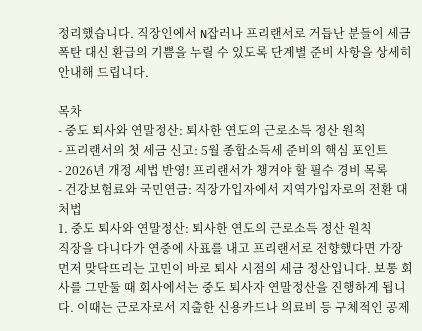정리했습니다. 직장인에서 N잡러나 프리랜서로 거듭난 분들이 세금 폭탄 대신 환급의 기쁨을 누릴 수 있도록 단계별 준비 사항을 상세히 안내해 드립니다.

목차
- 중도 퇴사와 연말정산: 퇴사한 연도의 근로소득 정산 원칙
- 프리랜서의 첫 세금 신고: 5월 종합소득세 준비의 핵심 포인트
- 2026년 개정 세법 반영! 프리랜서가 챙겨야 할 필수 경비 목록
- 건강보험료와 국민연금: 직장가입자에서 지역가입자로의 전환 대처법
1. 중도 퇴사와 연말정산: 퇴사한 연도의 근로소득 정산 원칙
직장을 다니다가 연중에 사표를 내고 프리랜서로 전향했다면 가장 먼저 맞닥뜨리는 고민이 바로 퇴사 시점의 세금 정산입니다. 보통 회사를 그만둘 때 회사에서는 중도 퇴사자 연말정산을 진행하게 됩니다. 이때는 근로자로서 지출한 신용카드나 의료비 등 구체적인 공제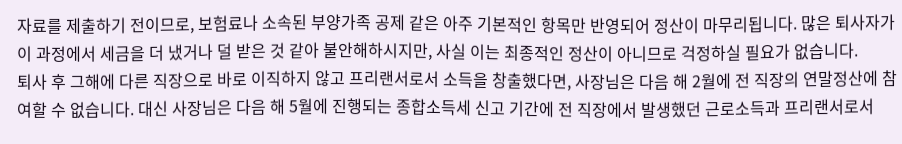자료를 제출하기 전이므로, 보험료나 소속된 부양가족 공제 같은 아주 기본적인 항목만 반영되어 정산이 마무리됩니다. 많은 퇴사자가 이 과정에서 세금을 더 냈거나 덜 받은 것 같아 불안해하시지만, 사실 이는 최종적인 정산이 아니므로 걱정하실 필요가 없습니다.
퇴사 후 그해에 다른 직장으로 바로 이직하지 않고 프리랜서로서 소득을 창출했다면, 사장님은 다음 해 2월에 전 직장의 연말정산에 참여할 수 없습니다. 대신 사장님은 다음 해 5월에 진행되는 종합소득세 신고 기간에 전 직장에서 발생했던 근로소득과 프리랜서로서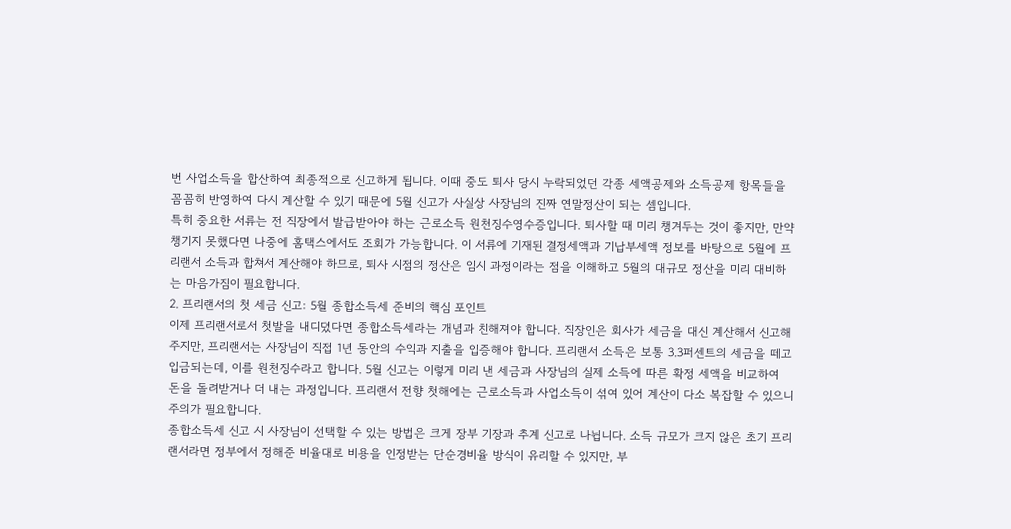번 사업소득을 합산하여 최종적으로 신고하게 됩니다. 이때 중도 퇴사 당시 누락되었던 각종 세액공제와 소득공제 항목들을 꼼꼼히 반영하여 다시 계산할 수 있기 때문에 5월 신고가 사실상 사장님의 진짜 연말정산이 되는 셈입니다.
특히 중요한 서류는 전 직장에서 발급받아야 하는 근로소득 원천징수영수증입니다. 퇴사할 때 미리 챙겨두는 것이 좋지만, 만약 챙기지 못했다면 나중에 홈택스에서도 조회가 가능합니다. 이 서류에 기재된 결정세액과 기납부세액 정보를 바탕으로 5월에 프리랜서 소득과 합쳐서 계산해야 하므로, 퇴사 시점의 정산은 임시 과정이라는 점을 이해하고 5월의 대규모 정산을 미리 대비하는 마음가짐이 필요합니다.
2. 프리랜서의 첫 세금 신고: 5월 종합소득세 준비의 핵심 포인트
이제 프리랜서로서 첫발을 내디뎠다면 종합소득세라는 개념과 친해져야 합니다. 직장인은 회사가 세금을 대신 계산해서 신고해 주지만, 프리랜서는 사장님이 직접 1년 동안의 수익과 지출을 입증해야 합니다. 프리랜서 소득은 보통 3.3퍼센트의 세금을 떼고 입금되는데, 이를 원천징수라고 합니다. 5월 신고는 이렇게 미리 낸 세금과 사장님의 실제 소득에 따른 확정 세액을 비교하여 돈을 돌려받거나 더 내는 과정입니다. 프리랜서 전향 첫해에는 근로소득과 사업소득이 섞여 있어 계산이 다소 복잡할 수 있으니 주의가 필요합니다.
종합소득세 신고 시 사장님이 선택할 수 있는 방법은 크게 장부 기장과 추계 신고로 나뉩니다. 소득 규모가 크지 않은 초기 프리랜서라면 정부에서 정해준 비율대로 비용을 인정받는 단순경비율 방식이 유리할 수 있지만, 부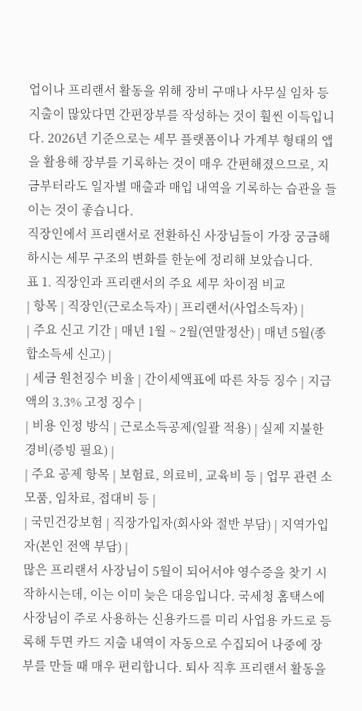업이나 프리랜서 활동을 위해 장비 구매나 사무실 임차 등 지출이 많았다면 간편장부를 작성하는 것이 훨씬 이득입니다. 2026년 기준으로는 세무 플랫폼이나 가계부 형태의 앱을 활용해 장부를 기록하는 것이 매우 간편해졌으므로, 지금부터라도 일자별 매출과 매입 내역을 기록하는 습관을 들이는 것이 좋습니다.
직장인에서 프리랜서로 전환하신 사장님들이 가장 궁금해하시는 세무 구조의 변화를 한눈에 정리해 보았습니다.
표 1. 직장인과 프리랜서의 주요 세무 차이점 비교
| 항목 | 직장인(근로소득자) | 프리랜서(사업소득자) |
| 주요 신고 기간 | 매년 1월 ~ 2월(연말정산) | 매년 5월(종합소득세 신고) |
| 세금 원천징수 비율 | 간이세액표에 따른 차등 징수 | 지급액의 3.3% 고정 징수 |
| 비용 인정 방식 | 근로소득공제(일괄 적용) | 실제 지불한 경비(증빙 필요) |
| 주요 공제 항목 | 보험료, 의료비, 교육비 등 | 업무 관련 소모품, 임차료, 접대비 등 |
| 국민건강보험 | 직장가입자(회사와 절반 부담) | 지역가입자(본인 전액 부담) |
많은 프리랜서 사장님이 5월이 되어서야 영수증을 찾기 시작하시는데, 이는 이미 늦은 대응입니다. 국세청 홈택스에 사장님이 주로 사용하는 신용카드를 미리 사업용 카드로 등록해 두면 카드 지출 내역이 자동으로 수집되어 나중에 장부를 만들 때 매우 편리합니다. 퇴사 직후 프리랜서 활동을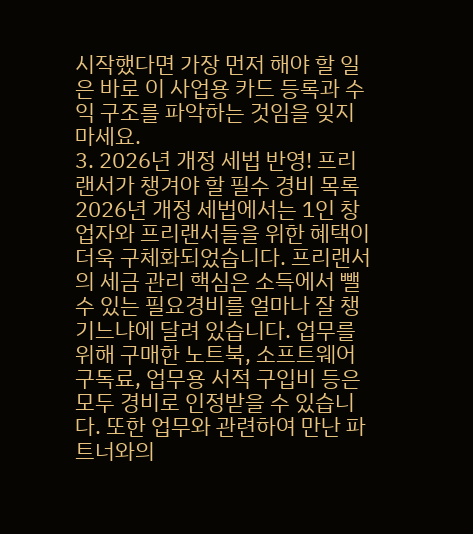시작했다면 가장 먼저 해야 할 일은 바로 이 사업용 카드 등록과 수익 구조를 파악하는 것임을 잊지 마세요.
3. 2026년 개정 세법 반영! 프리랜서가 챙겨야 할 필수 경비 목록
2026년 개정 세법에서는 1인 창업자와 프리랜서들을 위한 혜택이 더욱 구체화되었습니다. 프리랜서의 세금 관리 핵심은 소득에서 뺄 수 있는 필요경비를 얼마나 잘 챙기느냐에 달려 있습니다. 업무를 위해 구매한 노트북, 소프트웨어 구독료, 업무용 서적 구입비 등은 모두 경비로 인정받을 수 있습니다. 또한 업무와 관련하여 만난 파트너와의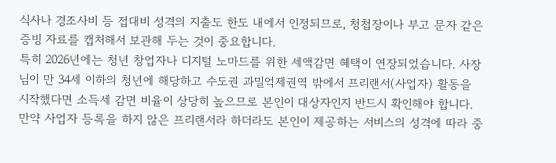식사나 경조사비 등 접대비 성격의 지출도 한도 내에서 인정되므로, 청첩장이나 부고 문자 같은 증빙 자료를 캡처해서 보관해 두는 것이 중요합니다.
특히 2026년에는 청년 창업자나 디지털 노마드를 위한 세액감면 혜택이 연장되었습니다. 사장님이 만 34세 이하의 청년에 해당하고 수도권 과밀억제권역 밖에서 프리랜서(사업자) 활동을 시작했다면 소득세 감면 비율이 상당히 높으므로 본인이 대상자인지 반드시 확인해야 합니다. 만약 사업자 등록을 하지 않은 프리랜서라 하더라도 본인이 제공하는 서비스의 성격에 따라 중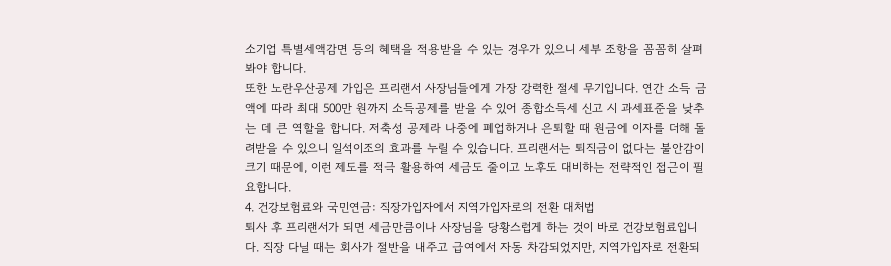소기업 특별세액감면 등의 혜택을 적용받을 수 있는 경우가 있으니 세부 조항을 꼼꼼히 살펴봐야 합니다.
또한 노란우산공제 가입은 프리랜서 사장님들에게 가장 강력한 절세 무기입니다. 연간 소득 금액에 따라 최대 500만 원까지 소득공제를 받을 수 있어 종합소득세 신고 시 과세표준을 낮추는 데 큰 역할을 합니다. 저축성 공제라 나중에 폐업하거나 은퇴할 때 원금에 이자를 더해 돌려받을 수 있으니 일석이조의 효과를 누릴 수 있습니다. 프리랜서는 퇴직금이 없다는 불안감이 크기 때문에, 이런 제도를 적극 활용하여 세금도 줄이고 노후도 대비하는 전략적인 접근이 필요합니다.
4. 건강보험료와 국민연금: 직장가입자에서 지역가입자로의 전환 대처법
퇴사 후 프리랜서가 되면 세금만큼이나 사장님을 당황스럽게 하는 것이 바로 건강보험료입니다. 직장 다닐 때는 회사가 절반을 내주고 급여에서 자동 차감되었지만, 지역가입자로 전환되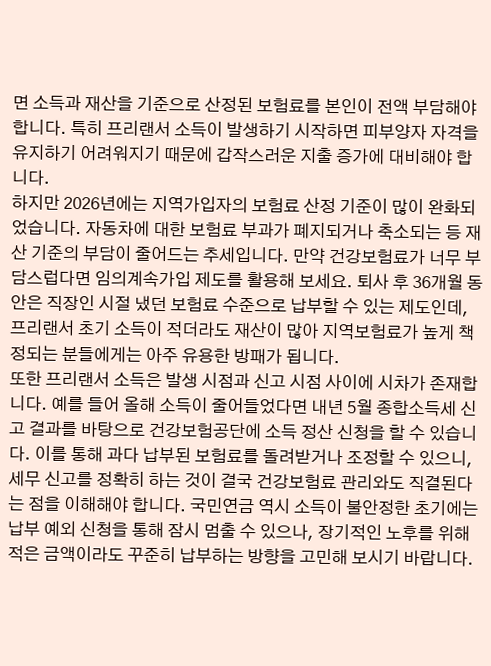면 소득과 재산을 기준으로 산정된 보험료를 본인이 전액 부담해야 합니다. 특히 프리랜서 소득이 발생하기 시작하면 피부양자 자격을 유지하기 어려워지기 때문에 갑작스러운 지출 증가에 대비해야 합니다.
하지만 2026년에는 지역가입자의 보험료 산정 기준이 많이 완화되었습니다. 자동차에 대한 보험료 부과가 폐지되거나 축소되는 등 재산 기준의 부담이 줄어드는 추세입니다. 만약 건강보험료가 너무 부담스럽다면 임의계속가입 제도를 활용해 보세요. 퇴사 후 36개월 동안은 직장인 시절 냈던 보험료 수준으로 납부할 수 있는 제도인데, 프리랜서 초기 소득이 적더라도 재산이 많아 지역보험료가 높게 책정되는 분들에게는 아주 유용한 방패가 됩니다.
또한 프리랜서 소득은 발생 시점과 신고 시점 사이에 시차가 존재합니다. 예를 들어 올해 소득이 줄어들었다면 내년 5월 종합소득세 신고 결과를 바탕으로 건강보험공단에 소득 정산 신청을 할 수 있습니다. 이를 통해 과다 납부된 보험료를 돌려받거나 조정할 수 있으니, 세무 신고를 정확히 하는 것이 결국 건강보험료 관리와도 직결된다는 점을 이해해야 합니다. 국민연금 역시 소득이 불안정한 초기에는 납부 예외 신청을 통해 잠시 멈출 수 있으나, 장기적인 노후를 위해 적은 금액이라도 꾸준히 납부하는 방향을 고민해 보시기 바랍니다.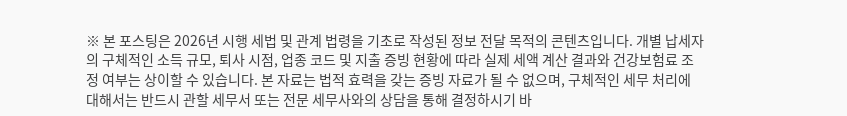※ 본 포스팅은 2026년 시행 세법 및 관계 법령을 기초로 작성된 정보 전달 목적의 콘텐츠입니다. 개별 납세자의 구체적인 소득 규모, 퇴사 시점, 업종 코드 및 지출 증빙 현황에 따라 실제 세액 계산 결과와 건강보험료 조정 여부는 상이할 수 있습니다. 본 자료는 법적 효력을 갖는 증빙 자료가 될 수 없으며, 구체적인 세무 처리에 대해서는 반드시 관할 세무서 또는 전문 세무사와의 상담을 통해 결정하시기 바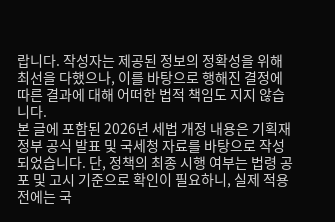랍니다. 작성자는 제공된 정보의 정확성을 위해 최선을 다했으나, 이를 바탕으로 행해진 결정에 따른 결과에 대해 어떠한 법적 책임도 지지 않습니다.
본 글에 포함된 2026년 세법 개정 내용은 기획재정부 공식 발표 및 국세청 자료를 바탕으로 작성되었습니다. 단, 정책의 최종 시행 여부는 법령 공포 및 고시 기준으로 확인이 필요하니, 실제 적용 전에는 국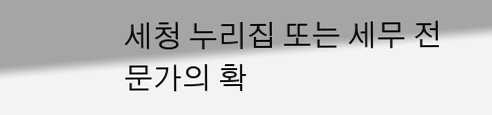세청 누리집 또는 세무 전문가의 확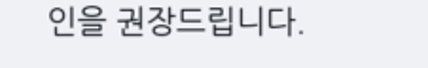인을 권장드립니다.